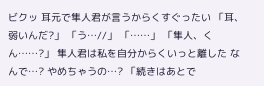ビクッ 耳元で隼人君が言うからくすぐったい 「耳、弱いんだ?」 「う…//」 「……」 「隼人、くん……?」 隼人君は私を自分からくいっと離した なんで…? やめちゃうの…? 「続きはあとで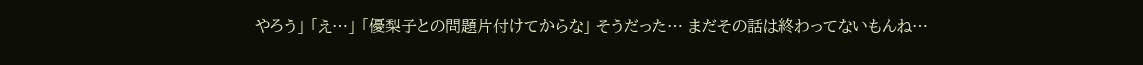やろう」 「え…」 「優梨子との問題片付けてからな」 そうだった… まだその話は終わってないもんね…